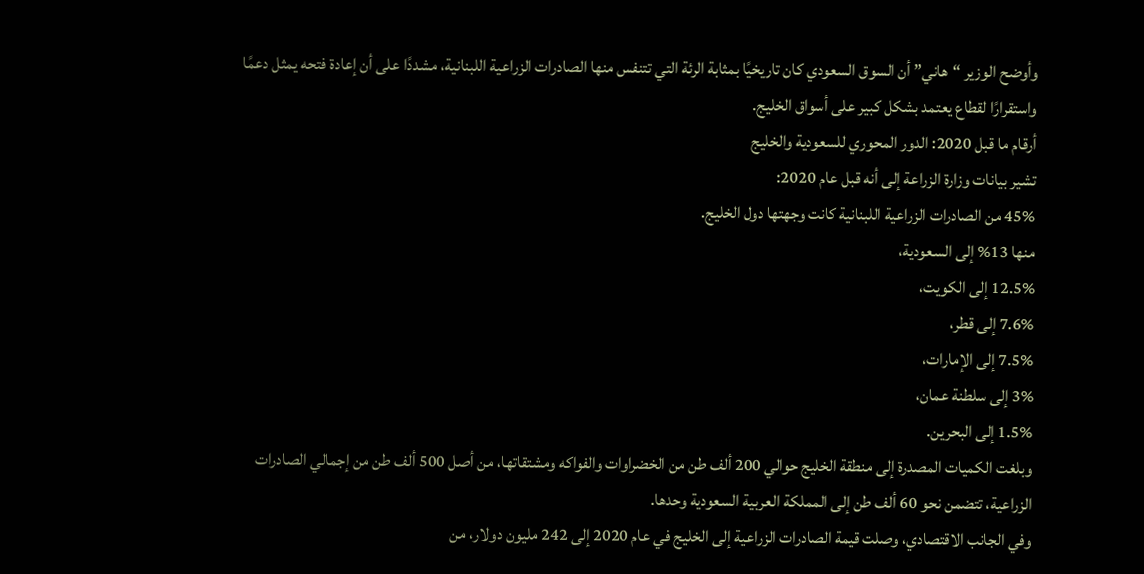وأوضح الوزير “هاني” أن السوق السعودي كان تاريخيًا بمثابة الرئة التي تتنفس منها الصادرات الزراعية اللبنانية، مشددًا على أن إعادة فتحه يمثل دعمًا واستقرارًا لقطاع يعتمد بشكل كبير على أسواق الخليج.
أرقام ما قبل 2020: الدور المحوري للسعودية والخليج
تشير بيانات وزارة الزراعة إلى أنه قبل عام 2020:
45% من الصادرات الزراعية اللبنانية كانت وجهتها دول الخليج.
منها 13% إلى السعودية،
12.5% إلى الكويت،
7.6% إلى قطر،
7.5% إلى الإمارات،
3% إلى سلطنة عمان،
1.5% إلى البحرين.
وبلغت الكميات المصدرة إلى منطقة الخليج حوالي 200 ألف طن من الخضراوات والفواكه ومشتقاتها، من أصل 500 ألف طن من إجمالي الصادرات الزراعية، تتضمن نحو 60 ألف طن إلى المملكة العربية السعودية وحدها.
وفي الجانب الاقتصادي، وصلت قيمة الصادرات الزراعية إلى الخليج في عام 2020 إلى 242 مليون دولار، من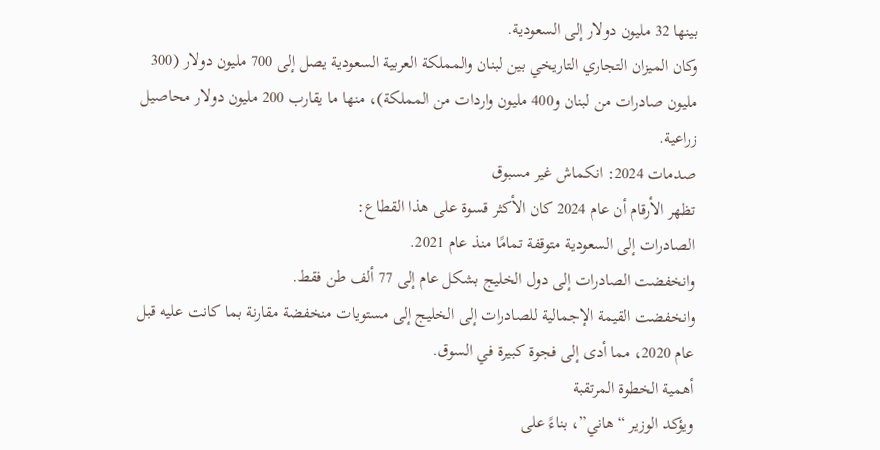بينها 32 مليون دولار إلى السعودية.
وكان الميزان التجاري التاريخي بين لبنان والمملكة العربية السعودية يصل إلى 700 مليون دولار (300 مليون صادرات من لبنان و400 مليون واردات من المملكة)، منها ما يقارب 200 مليون دولار محاصيل زراعية.
صدمات 2024: انكماش غير مسبوق
تظهر الأرقام أن عام 2024 كان الأكثر قسوة على هذا القطاع:
الصادرات إلى السعودية متوقفة تمامًا منذ عام 2021.
وانخفضت الصادرات إلى دول الخليج بشكل عام إلى 77 ألف طن فقط.
وانخفضت القيمة الإجمالية للصادرات إلى الخليج إلى مستويات منخفضة مقارنة بما كانت عليه قبل عام 2020، مما أدى إلى فجوة كبيرة في السوق.
أهمية الخطوة المرتقبة
ويؤكد الوزير “هاني”، بناءً على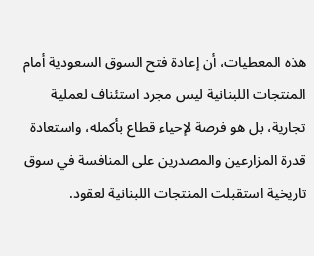هذه المعطيات، أن إعادة فتح السوق السعودية أمام المنتجات اللبنانية ليس مجرد استئناف لعملية تجارية، بل هو فرصة لإحياء قطاع بأكمله، واستعادة قدرة المزارعين والمصدرين على المنافسة في سوق تاريخية استقبلت المنتجات اللبنانية لعقود.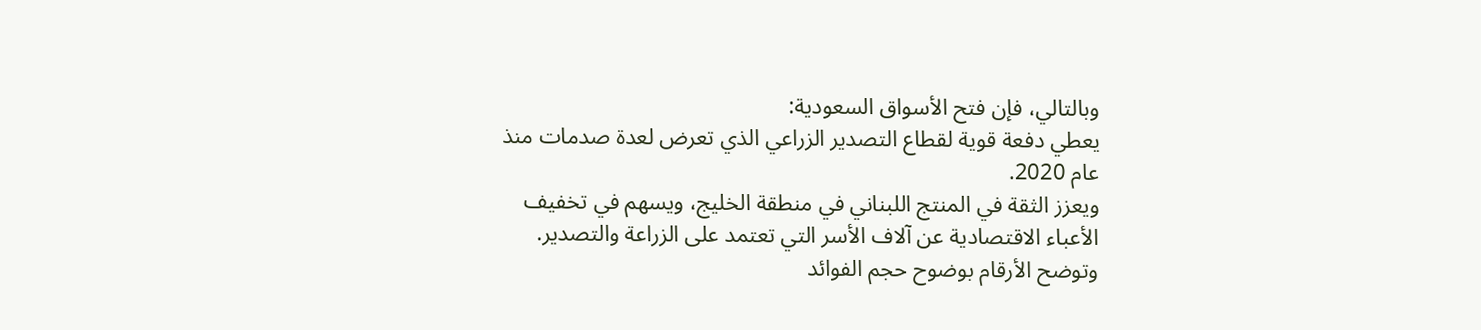وبالتالي، فإن فتح الأسواق السعودية:
يعطي دفعة قوية لقطاع التصدير الزراعي الذي تعرض لعدة صدمات منذ عام 2020.
ويعزز الثقة في المنتج اللبناني في منطقة الخليج، ويسهم في تخفيف الأعباء الاقتصادية عن آلاف الأسر التي تعتمد على الزراعة والتصدير.
وتوضح الأرقام بوضوح حجم الفوائد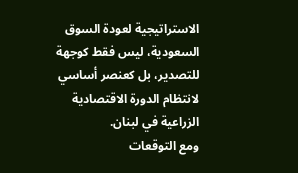الاستراتيجية لعودة السوق السعودية، ليس فقط كوجهة للتصدير، بل كعنصر أساسي لانتظام الدورة الاقتصادية الزراعية في لبنان.
ومع التوقعات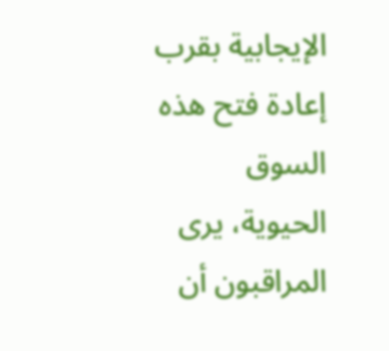الإيجابية بقرب إعادة فتح هذه السوق الحيوية، يرى المراقبون أن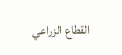القطاع الزراعي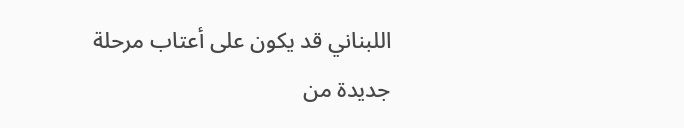اللبناني قد يكون على أعتاب مرحلة جديدة من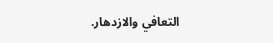التعافي والازدهار.